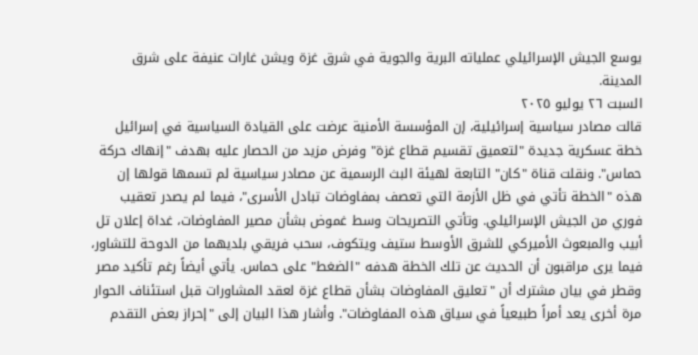يوسع الجيش الإسرائيلي عملياته البرية والجوية في شرق غزة ويشن غارات عنيفة على شرق المدينة.
السبت ٢٦ يوليو ٢٠٢٥
قالت مصادر سياسية إسرائيلية، إن المؤسسة الأمنية عرضت على القيادة السياسية في إسرائيل خطة عسكرية جديدة "لتعميق تقسيم قطاع غزة" وفرض مزيد من الحصار عليه بهدف "إنهاك حركة حماس". ونقلت قناة "كان" التابعة لهيئة البث الرسمية عن مصادر سياسية لم تسمها قولها إن هذه "الخطة تأتي في ظل الأزمة التي تعصف بمفاوضات تبادل الأسرى"، فيما لم يصدر تعقيب فوري من الجيش الإسرائيلي. وتأتي التصريحات وسط غموض بشأن مصير المفاوضات، غداة إعلان تل أبيب والمبعوث الأميركي للشرق الأوسط ستيف ويتكوف، سحب فريقي بلديهما من الدوحة للتشاور، فيما يرى مراقبون أن الحديث عن تلك الخطة هدفه "الضغط" على حماس. يأتي أيضاً رغم تأكيد مصر وقطر في بيان مشترك أن "تعليق المفاوضات بشأن قطاع غزة لعقد المشاورات قبل استئناف الحوار مرة أخرى يعد أمراً طبيعياً في سياق هذه المفاوضات". وأشار هذا البيان إلى "إحراز بعض التقدم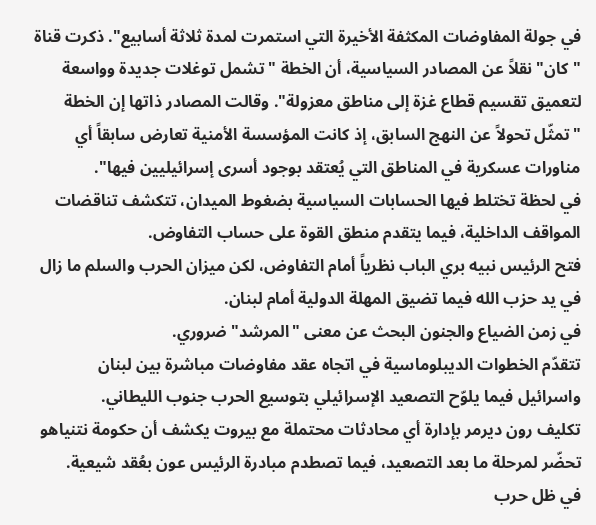في جولة المفاوضات المكثفة الأخيرة التي استمرت لمدة ثلاثة أسابيع". ذكرت قناة "كان" نقلاً عن المصادر السياسية، أن الخطة "تشمل توغلات جديدة وواسعة لتعميق تقسيم قطاع غزة إلى مناطق معزولة". وقالت المصادر ذاتها إن الخطة "تمثّل تحولاً عن النهج السابق، إذ كانت المؤسسة الأمنية تعارض سابقاً أي مناورات عسكرية في المناطق التي يُعتقد بوجود أسرى إسرائيليين فيها".
في لحظة تختلط فيها الحسابات السياسية بضغوط الميدان، تتكشف تناقضات المواقف الداخلية، فيما يتقدم منطق القوة على حساب التفاوض.
فتح الرئيس نبيه بري الباب نظرياً أمام التفاوض، لكن ميزان الحرب والسلم ما زال في يد حزب الله فيما تضيق المهلة الدولية أمام لبنان.
في زمن الضياع والجنون البحث عن معنى "المرشد" ضروري.
تتقدّم الخطوات الديبلوماسية في اتجاه عقد مفاوضات مباشرة بين لبنان واسرائيل فيما يلوّح التصعيد الإسرائيلي بتوسيع الحرب جنوب الليطاني.
تكليف رون ديرمر بإدارة أي محادثات محتملة مع بيروت يكشف أن حكومة نتنياهو تحضّر لمرحلة ما بعد التصعيد، فيما تصطدم مبادرة الرئيس عون بعُقد شيعية.
في ظل حرب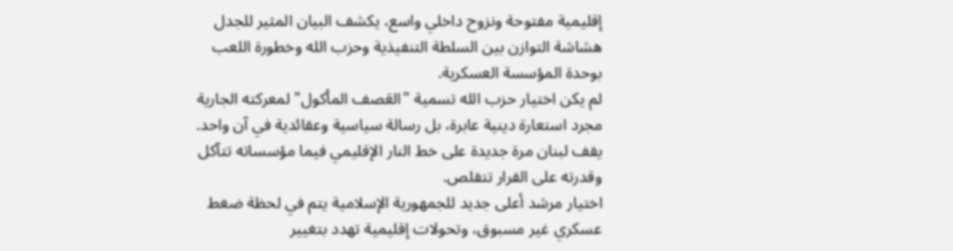إقليمية مفتوحة ونزوح داخلي واسع، يكشف البيان المثير للجدل هشاشة التوازن بين السلطة التنفيذية وحزب الله وخطورة اللعب بوحدة المؤسسة العسكرية.
لم يكن اختيار حزب الله تسمية "العَصف المأكول" لمعركته الجارية مجرد استعارة دينية عابرة، بل رسالة سياسية وعقائدية في آن واحد.
يقف لبنان مرة جديدة على خط النار الإقليمي فيما مؤسساته تتآكل وقدرته على القرار تتقلص.
اختيار مرشد أعلى جديد للجمهورية الإسلامية يتم في لحظة ضغط عسكري غير مسبوق، وتحولات إقليمية تهدد بتغيير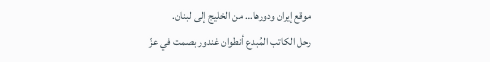موقع إيران ودورها… من الخليج إلى لبنان.
رحل الكاتب المُبدع أنطوان غندور بصمت في عزّ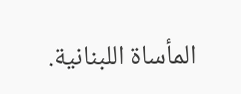المأساة اللبنانية.